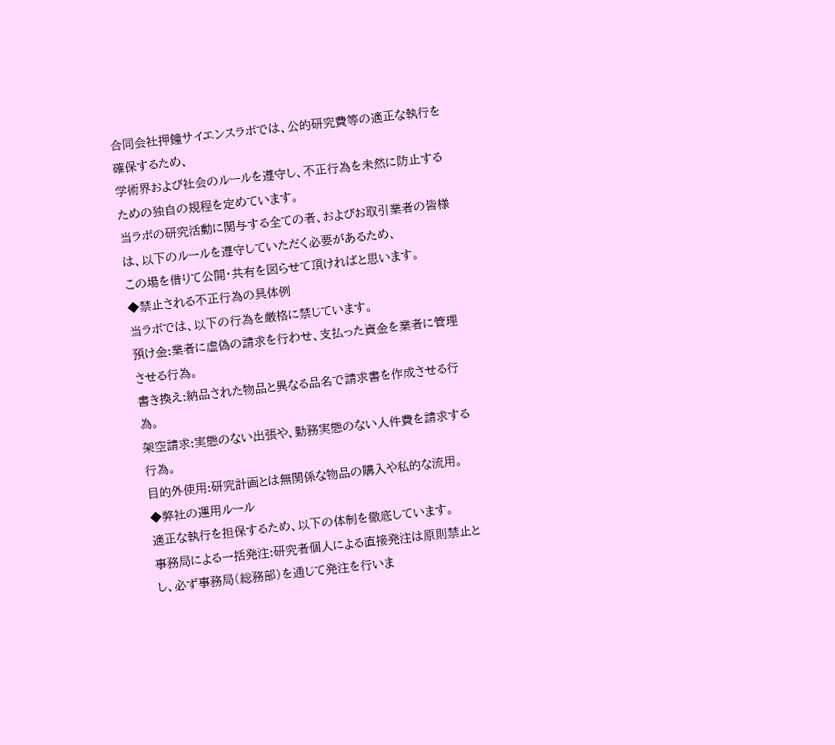合同会社押鐘サイエンスラボでは、公的研究費等の適正な執行を確保するため、
学術界および社会のルールを遵守し、不正行為を未然に防止するための独自の規程を定めています。
当ラボの研究活動に関与する全ての者、およびお取引業者の皆様は、以下のルールを遵守していただく必要があるため、
この場を借りて公開・共有を図らせて頂ければと思います。
◆禁止される不正行為の具体例
当ラボでは、以下の行為を厳格に禁じています。
預け金:業者に虚偽の請求を行わせ、支払った資金を業者に管理させる行為。
書き換え:納品された物品と異なる品名で請求書を作成させる行為。
架空請求:実態のない出張や、勤務実態のない人件費を請求する行為。
目的外使用:研究計画とは無関係な物品の購入や私的な流用。
◆弊社の運用ルール
適正な執行を担保するため、以下の体制を徹底しています。
事務局による一括発注:研究者個人による直接発注は原則禁止とし、必ず事務局(総務部)を通じて発注を行いま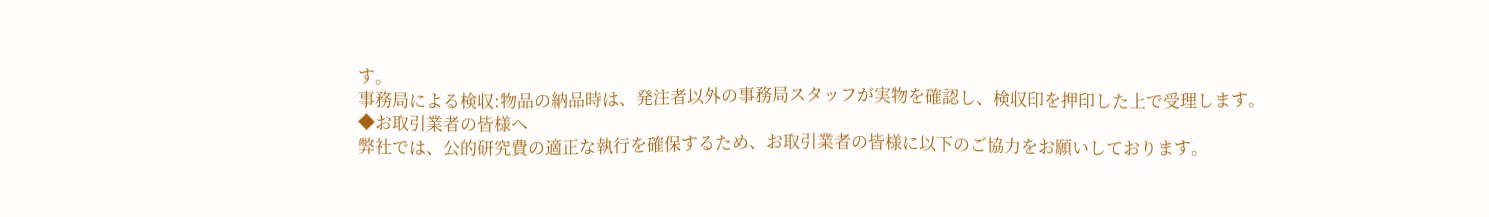す。
事務局による検収:物品の納品時は、発注者以外の事務局スタッフが実物を確認し、検収印を押印した上で受理します。
◆お取引業者の皆様へ
弊社では、公的研究費の適正な執行を確保するため、お取引業者の皆様に以下のご協力をお願いしております。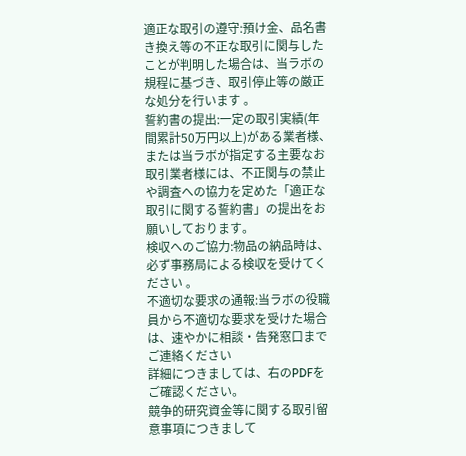適正な取引の遵守:預け金、品名書き換え等の不正な取引に関与したことが判明した場合は、当ラボの規程に基づき、取引停止等の厳正な処分を行います 。
誓約書の提出:一定の取引実績(年間累計50万円以上)がある業者様、または当ラボが指定する主要なお取引業者様には、不正関与の禁止や調査への協力を定めた「適正な取引に関する誓約書」の提出をお願いしております。
検収へのご協力:物品の納品時は、必ず事務局による検収を受けてください 。
不適切な要求の通報:当ラボの役職員から不適切な要求を受けた場合は、速やかに相談・告発窓口までご連絡ください
詳細につきましては、右のPDFをご確認ください。
競争的研究資金等に関する取引留意事項につきまして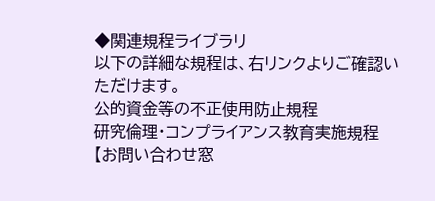◆関連規程ライブラリ
以下の詳細な規程は、右リンクよりご確認いただけます。
公的資金等の不正使用防止規程
研究倫理・コンプライアンス教育実施規程
【お問い合わせ窓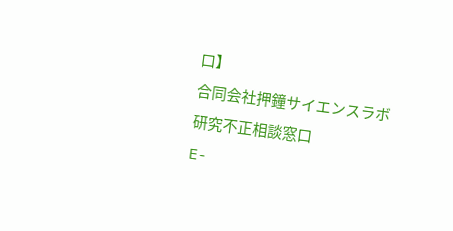口】
合同会社押鐘サイエンスラボ
研究不正相談窓口
E-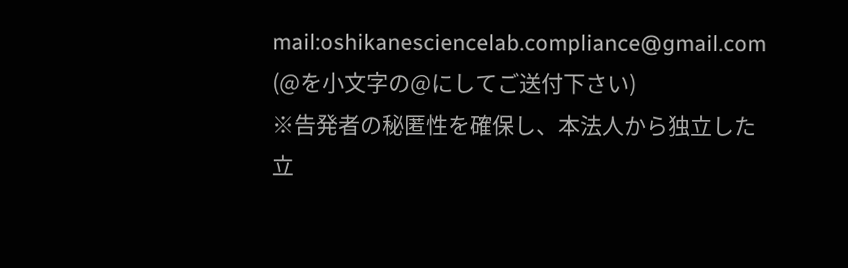mail:oshikanesciencelab.compliance@gmail.com (@を小文字の@にしてご送付下さい)
※告発者の秘匿性を確保し、本法人から独立した立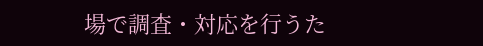場で調査・対応を行うた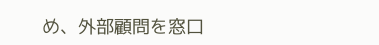め、外部顧問を窓口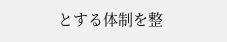とする体制を整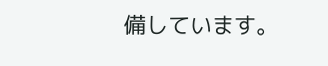備しています。